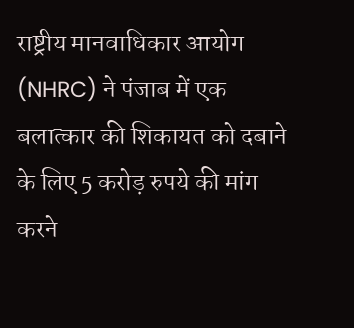राष्ट्रीय मानवाधिकार आयोग (NHRC) ने पंजाब में एक बलात्कार की शिकायत को दबाने के लिए 5 करोड़ रुपये की मांग करने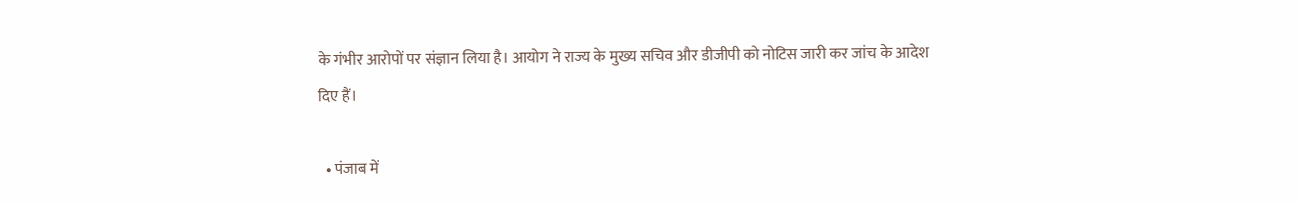के गंभीर आरोपों पर संज्ञान लिया है। आयोग ने राज्य के मुख्य सचिव और डीजीपी को नोटिस जारी कर जांच के आदेश दिए हैं।

  • पंजाब में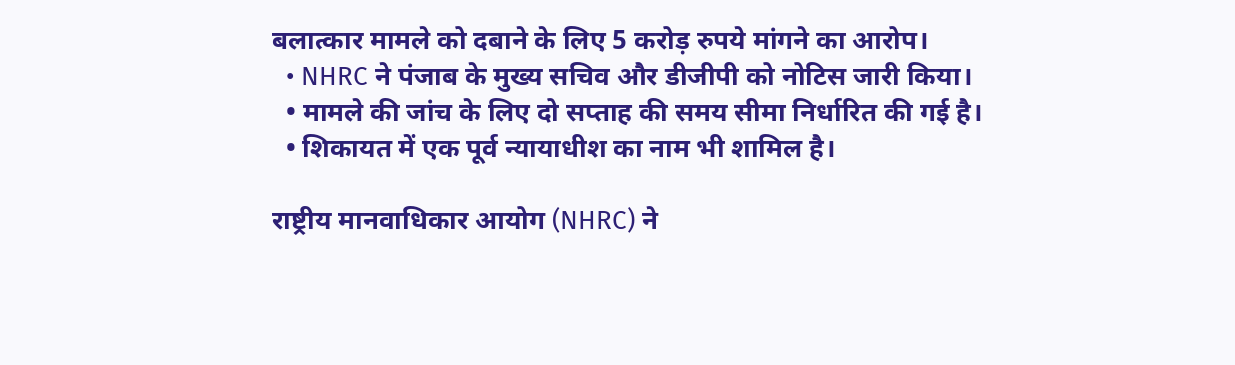बलात्कार मामले को दबाने के लिए 5 करोड़ रुपये मांगने का आरोप।
  • NHRC ने पंजाब के मुख्य सचिव और डीजीपी को नोटिस जारी किया।
  • मामले की जांच के लिए दो सप्ताह की समय सीमा निर्धारित की गई है।
  • शिकायत में एक पूर्व न्यायाधीश का नाम भी शामिल है।

राष्ट्रीय मानवाधिकार आयोग (NHRC) ने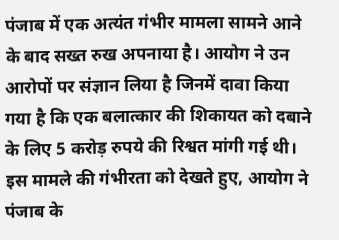पंजाब में एक अत्यंत गंभीर मामला सामने आने के बाद सख्त रुख अपनाया है। आयोग ने उन आरोपों पर संज्ञान लिया है जिनमें दावा किया गया है कि एक बलात्कार की शिकायत को दबाने के लिए 5 करोड़ रुपये की रिश्वत मांगी गई थी। इस मामले की गंभीरता को देखते हुए, आयोग ने पंजाब के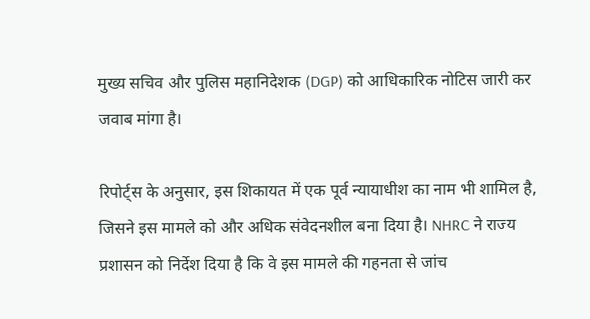मुख्य सचिव और पुलिस महानिदेशक (DGP) को आधिकारिक नोटिस जारी कर जवाब मांगा है।

रिपोर्ट्स के अनुसार, इस शिकायत में एक पूर्व न्यायाधीश का नाम भी शामिल है, जिसने इस मामले को और अधिक संवेदनशील बना दिया है। NHRC ने राज्य प्रशासन को निर्देश दिया है कि वे इस मामले की गहनता से जांच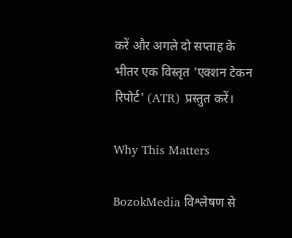करें और अगले दो सप्ताह के भीतर एक विस्तृत 'एक्शन टेकन रिपोर्ट' (ATR) प्रस्तुत करें।

Why This Matters

BozokMedia विश्लेषण से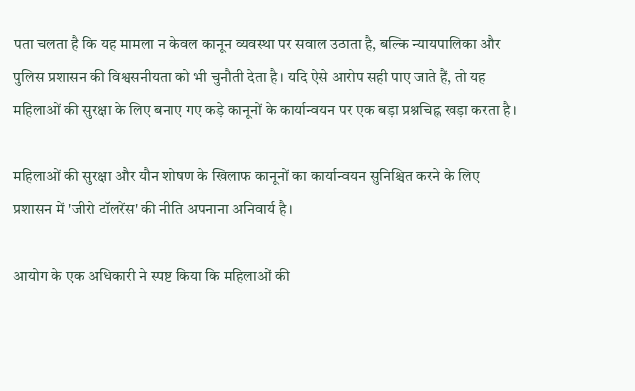पता चलता है कि यह मामला न केवल कानून व्यवस्था पर सवाल उठाता है, बल्कि न्यायपालिका और पुलिस प्रशासन की विश्वसनीयता को भी चुनौती देता है। यदि ऐसे आरोप सही पाए जाते हैं, तो यह महिलाओं की सुरक्षा के लिए बनाए गए कड़े कानूनों के कार्यान्वयन पर एक बड़ा प्रश्नचिह्न खड़ा करता है।

महिलाओं की सुरक्षा और यौन शोषण के खिलाफ कानूनों का कार्यान्वयन सुनिश्चित करने के लिए प्रशासन में 'जीरो टॉलरेंस' की नीति अपनाना अनिवार्य है।

आयोग के एक अधिकारी ने स्पष्ट किया कि महिलाओं की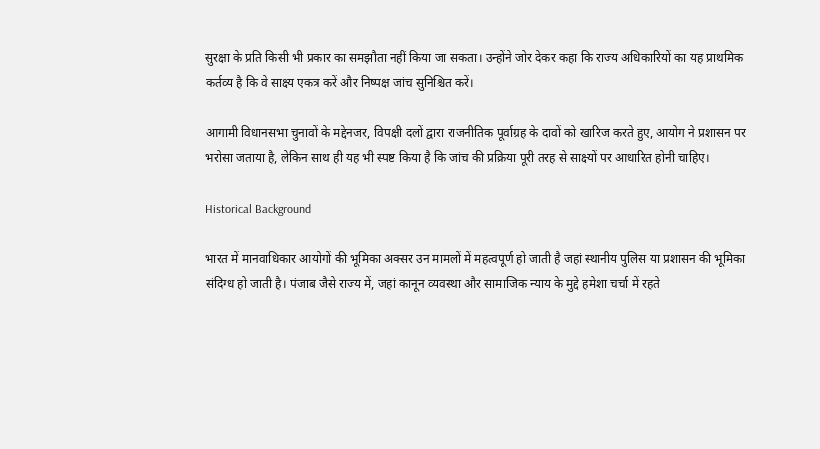सुरक्षा के प्रति किसी भी प्रकार का समझौता नहीं किया जा सकता। उन्होंने जोर देकर कहा कि राज्य अधिकारियों का यह प्राथमिक कर्तव्य है कि वे साक्ष्य एकत्र करें और निष्पक्ष जांच सुनिश्चित करें।

आगामी विधानसभा चुनावों के मद्देनजर, विपक्षी दलों द्वारा राजनीतिक पूर्वाग्रह के दावों को खारिज करते हुए, आयोग ने प्रशासन पर भरोसा जताया है, लेकिन साथ ही यह भी स्पष्ट किया है कि जांच की प्रक्रिया पूरी तरह से साक्ष्यों पर आधारित होनी चाहिए।

Historical Background

भारत में मानवाधिकार आयोगों की भूमिका अक्सर उन मामलों में महत्वपूर्ण हो जाती है जहां स्थानीय पुलिस या प्रशासन की भूमिका संदिग्ध हो जाती है। पंजाब जैसे राज्य में, जहां कानून व्यवस्था और सामाजिक न्याय के मुद्दे हमेशा चर्चा में रहते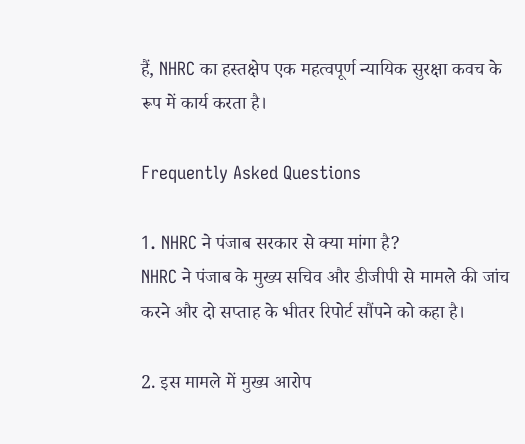हैं, NHRC का हस्तक्षेप एक महत्वपूर्ण न्यायिक सुरक्षा कवच के रूप में कार्य करता है।

Frequently Asked Questions

1. NHRC ने पंजाब सरकार से क्या मांगा है?
NHRC ने पंजाब के मुख्य सचिव और डीजीपी से मामले की जांच करने और दो सप्ताह के भीतर रिपोर्ट सौंपने को कहा है।

2. इस मामले में मुख्य आरोप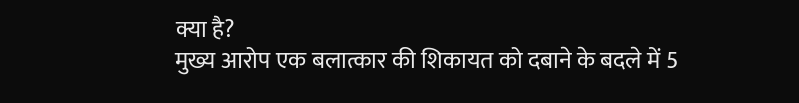क्या है?
मुख्य आरोप एक बलात्कार की शिकायत को दबाने के बदले में 5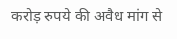करोड़ रुपये की अवैध मांग से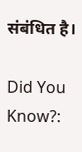संबंधित है।

Did You Know?: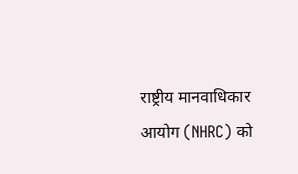राष्ट्रीय मानवाधिकार आयोग (NHRC) को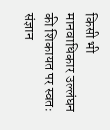किसी भी मानवाधिकार उल्लंघन की शिकायत पर स्वतः संज्ञान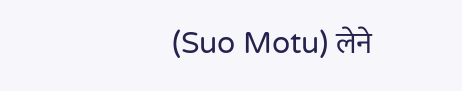(Suo Motu) लेने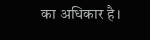का अधिकार है।